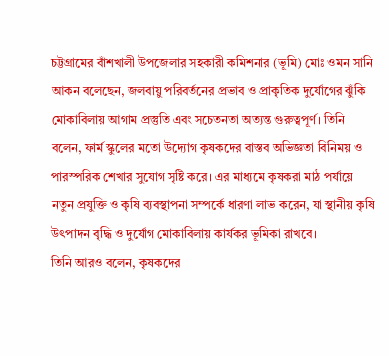চট্টগ্রামের বাঁশখালী উপজেলার সহকারী কমিশনার (ভূমি) মোঃ ওমন সানি আকন বলেছেন, জলবায়ু পরিবর্তনের প্রভাব ও প্রাকৃতিক দুর্যোগের ঝুঁকি মোকাবিলায় আগাম প্রস্তুতি এবং সচেতনতা অত্যন্ত গুরুত্বপূর্ণ। তিনি বলেন, ফার্ম স্কুলের মতো উদ্যোগ কৃষকদের বাস্তব অভিজ্ঞতা বিনিময় ও পারস্পরিক শেখার সুযোগ সৃষ্টি করে। এর মাধ্যমে কৃষকরা মাঠ পর্যায়ে নতুন প্রযুক্তি ও কৃষি ব্যবস্থাপনা সম্পর্কে ধারণা লাভ করেন, যা স্থানীয় কৃষি উৎপাদন বৃদ্ধি ও দুর্যোগ মোকাবিলায় কার্যকর ভূমিকা রাখবে।
তিনি আরও বলেন, কৃষকদের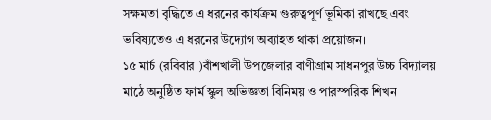সক্ষমতা বৃদ্ধিতে এ ধরনের কার্যক্রম গুরুত্বপূর্ণ ভূমিকা রাখছে এবং ভবিষ্যতেও এ ধরনের উদ্যোগ অব্যাহত থাকা প্রয়োজন।
১৫ মার্চ (রবিবার )বাঁশখালী উপজেলার বাণীগ্রাম সাধনপুর উচ্চ বিদ্যালয় মাঠে অনুষ্ঠিত ফার্ম স্কুল অভিজ্ঞতা বিনিময় ও পারস্পরিক শিখন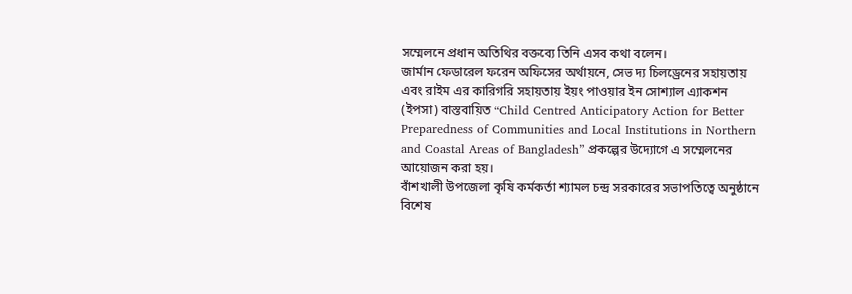সম্মেলনে প্রধান অতিথির বক্তব্যে তিনি এসব কথা বলেন।
জার্মান ফেডারেল ফরেন অফিসের অর্থায়নে, সেভ দ্য চিলড্রেনের সহায়তায় এবং রাইম এর কারিগরি সহায়তায় ইয়ং পাওয়ার ইন সোশ্যাল এ্যাকশন (ইপসা) বাস্তবায়িত “Child Centred Anticipatory Action for Better Preparedness of Communities and Local Institutions in Northern and Coastal Areas of Bangladesh” প্রকল্পের উদ্যোগে এ সম্মেলনের আয়োজন করা হয়।
বাঁশখালী উপজেলা কৃষি কর্মকর্তা শ্যামল চন্দ্র সরকারের সভাপতিত্বে অনুষ্ঠানে বিশেষ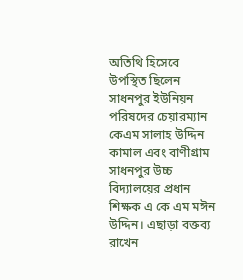অতিথি হিসেবে উপস্থিত ছিলেন সাধনপুর ইউনিয়ন পরিষদের চেয়ারম্যান কেএম সালাহ উদ্দিন কামাল এবং বাণীগ্রাম সাধনপুর উচ্চ বিদ্যালয়ের প্রধান শিক্ষক এ কে এম মঈন উদ্দিন। এছাড়া বক্তব্য রাখেন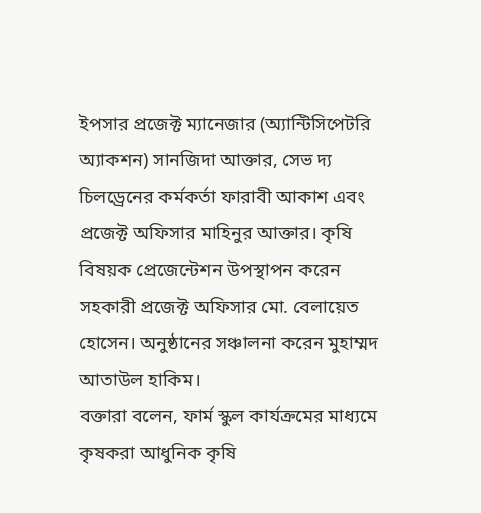ইপসার প্রজেক্ট ম্যানেজার (অ্যান্টিসিপেটরি অ্যাকশন) সানজিদা আক্তার, সেভ দ্য চিলড্রেনের কর্মকর্তা ফারাবী আকাশ এবং প্রজেক্ট অফিসার মাহিনুর আক্তার। কৃষি বিষয়ক প্রেজেন্টেশন উপস্থাপন করেন সহকারী প্রজেক্ট অফিসার মো. বেলায়েত হোসেন। অনুষ্ঠানের সঞ্চালনা করেন মুহাম্মদ আতাউল হাকিম।
বক্তারা বলেন, ফার্ম স্কুল কার্যক্রমের মাধ্যমে কৃষকরা আধুনিক কৃষি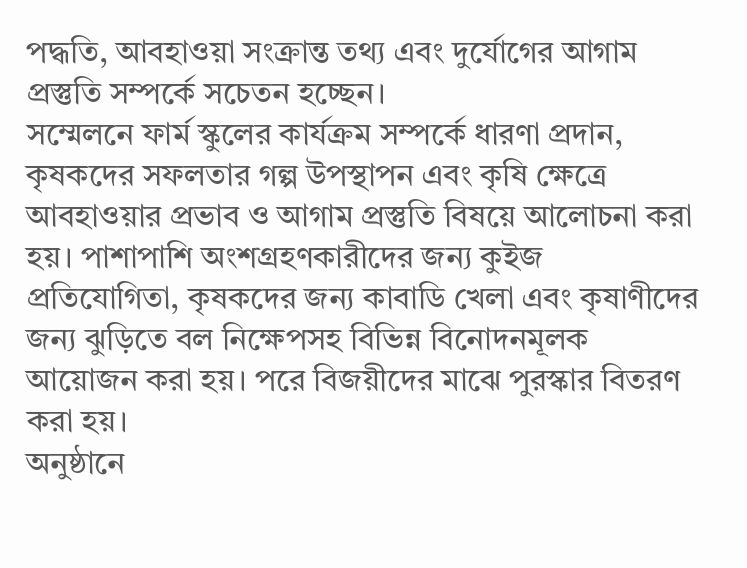পদ্ধতি, আবহাওয়া সংক্রান্ত তথ্য এবং দুর্যোগের আগাম প্রস্তুতি সম্পর্কে সচেতন হচ্ছেন।
সম্মেলনে ফার্ম স্কুলের কার্যক্রম সম্পর্কে ধারণা প্রদান, কৃষকদের সফলতার গল্প উপস্থাপন এবং কৃষি ক্ষেত্রে আবহাওয়ার প্রভাব ও আগাম প্রস্তুতি বিষয়ে আলোচনা করা হয়। পাশাপাশি অংশগ্রহণকারীদের জন্য কুইজ প্রতিযোগিতা, কৃষকদের জন্য কাবাডি খেলা এবং কৃষাণীদের জন্য ঝুড়িতে বল নিক্ষেপসহ বিভিন্ন বিনোদনমূলক আয়োজন করা হয়। পরে বিজয়ীদের মাঝে পুরস্কার বিতরণ করা হয়।
অনুষ্ঠানে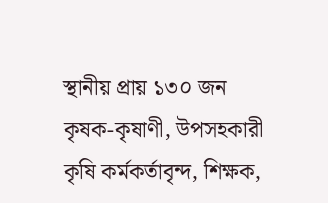স্থানীয় প্রায় ১৩০ জন কৃষক-কৃষাণী, উপসহকারী কৃষি কর্মকর্তাবৃন্দ, শিক্ষক,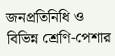জনপ্রতিনিধি ও বিভিন্ন শ্রেণি-পেশার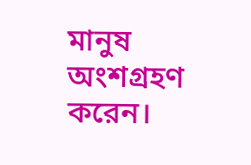মানুষ অংশগ্রহণ করেন।